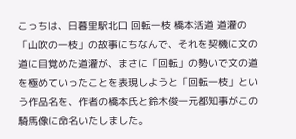こっちは、日暮里駅北口 回転一枝 橋本活道 道灌の「山吹の一枝」の故事にちなんで、それを契機に文の道に目覚めた道灌が、まさに「回転」の勢いで文の道を極めていったことを表現しようと「回転一枝」という作品名を、作者の橋本氏と鈴木俊一元都知事がこの騎馬像に命名いたしました。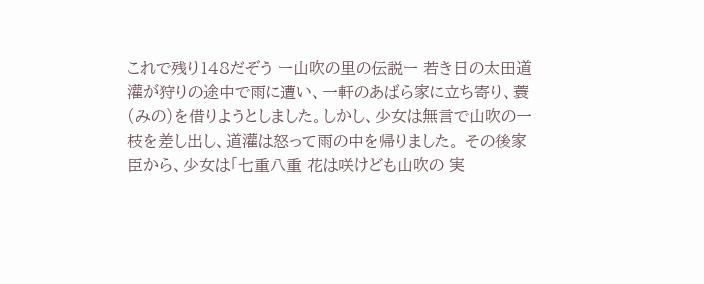これで残り148だぞう ー山吹の里の伝説ー 若き日の太田道灌が狩りの途中で雨に遭い、一軒のあばら家に立ち寄り、蓑(みの)を借りようとしました。しかし、少女は無言で山吹の一枝を差し出し、道灌は怒って雨の中を帰りました。 その後家臣から、少女は「七重八重 花は咲けども山吹の 実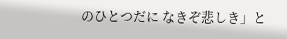のひとつだに なきぞ悲しき」と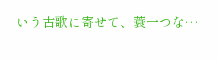いう古歌に寄せて、蓑一つな…